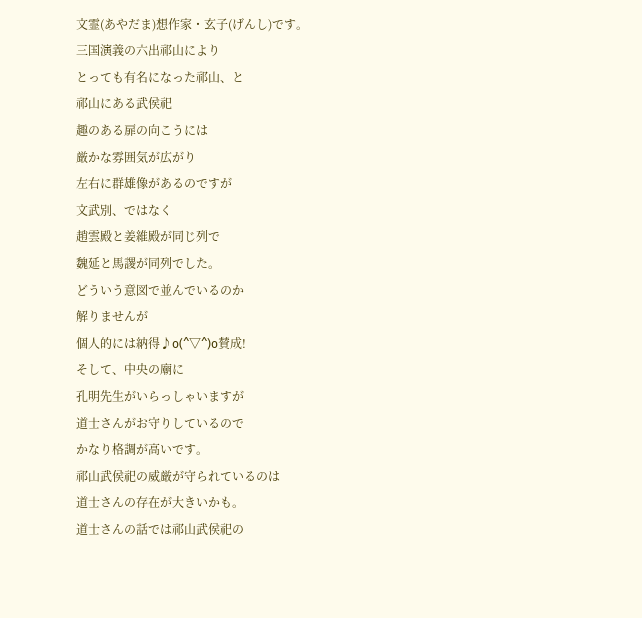文霊(あやだま)想作家・玄子(げんし)です。
三国演義の六出祁山により
とっても有名になった祁山、と
祁山にある武侯祀
趣のある扉の向こうには
厳かな雰囲気が広がり
左右に群雄像があるのですが
文武別、ではなく
趙雲殿と姜維殿が同じ列で
魏延と馬謖が同列でした。
どういう意図で並んでいるのか
解りませんが
個人的には納得♪o(^▽^)o賛成!
そして、中央の廟に
孔明先生がいらっしゃいますが
道士さんがお守りしているので
かなり格調が高いです。
祁山武侯祀の威厳が守られているのは
道士さんの存在が大きいかも。
道士さんの話では祁山武侯祀の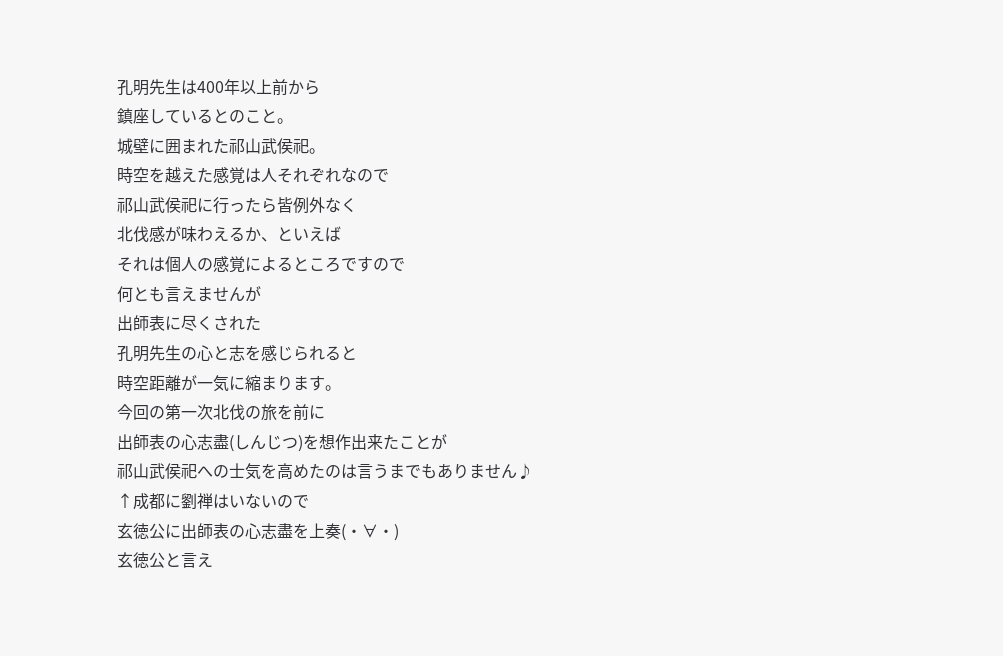孔明先生は400年以上前から
鎮座しているとのこと。
城壁に囲まれた祁山武侯祀。
時空を越えた感覚は人それぞれなので
祁山武侯祀に行ったら皆例外なく
北伐感が味わえるか、といえば
それは個人の感覚によるところですので
何とも言えませんが
出師表に尽くされた
孔明先生の心と志を感じられると
時空距離が一気に縮まります。
今回の第一次北伐の旅を前に
出師表の心志盡(しんじつ)を想作出来たことが
祁山武侯祀への士気を高めたのは言うまでもありません♪
↑成都に劉禅はいないので
玄徳公に出師表の心志盡を上奏(・∀・)
玄徳公と言え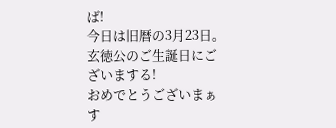ば!
今日は旧暦の3月23日。
玄徳公のご生誕日にございまする!
おめでとうございまぁす